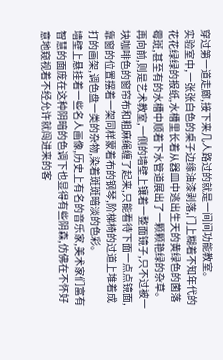穿过第一道走廊,接下来几人路过的就是一间间功能教室。
实验室中,一张张白色的桌子边缘油漆剥落,门上糊着不知年代的花花绿绿的报纸,水槽里长着从器皿中逃出生天的黄绿色的菌落霉斑,甚至有的水槽中顺着下水管道展出了一颗颗艳绿的杂草。
再向前,则是艺术教室,一侧的墙壁上镶着一整面镜子,只不过被一块咖啡色的窗帘布和粗麻绳缠了起来,只能看待下面一点点镜面,靠窗的位置摆着一架同样蒙着布的钢琴,阶梯椅的过道上堆着成打的画架,调色盘一类的杂物,染着斑斑暗淡的色彩。
墙壁上悬挂着一些名人画像,历史上有名的音乐家,美术家们富有智慧的面庞在这种阴暗的色调下也显得有些阴森,仿佛在不怀好意地窥视着不经允许就闯进来的客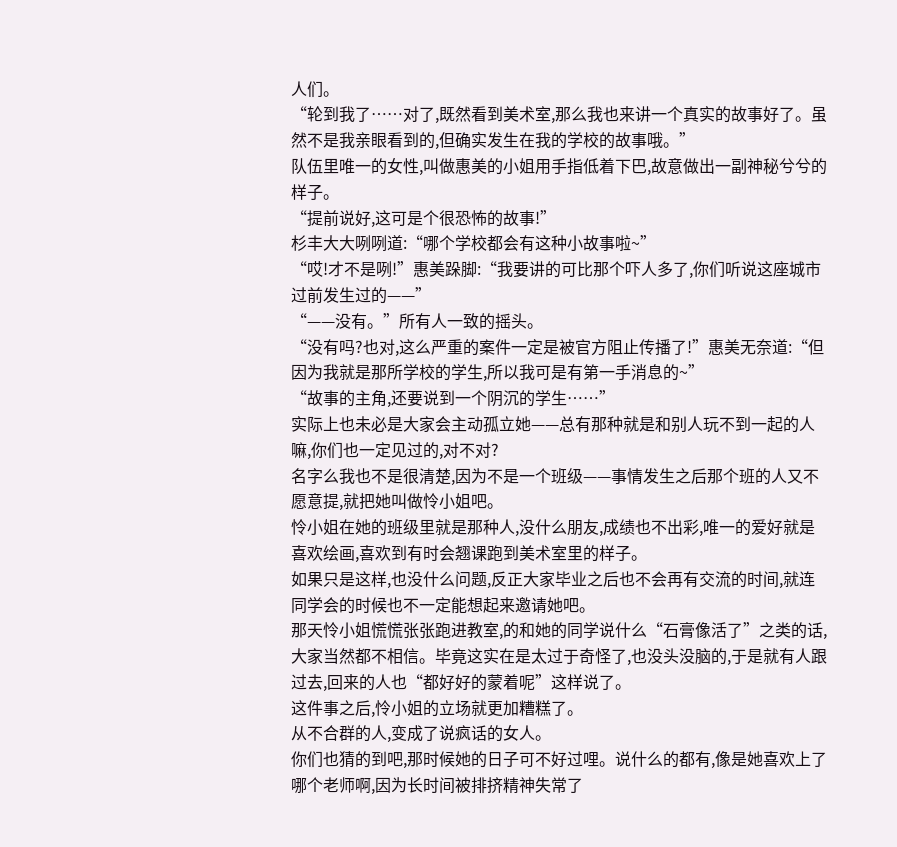人们。
“轮到我了……对了,既然看到美术室,那么我也来讲一个真实的故事好了。虽然不是我亲眼看到的,但确实发生在我的学校的故事哦。”
队伍里唯一的女性,叫做惠美的小姐用手指低着下巴,故意做出一副神秘兮兮的样子。
“提前说好,这可是个很恐怖的故事!”
杉丰大大咧咧道:“哪个学校都会有这种小故事啦~”
“哎!才不是咧!”惠美跺脚:“我要讲的可比那个吓人多了,你们听说这座城市过前发生过的——”
“——没有。”所有人一致的摇头。
“没有吗?也对,这么严重的案件一定是被官方阻止传播了!”惠美无奈道:“但因为我就是那所学校的学生,所以我可是有第一手消息的~”
“故事的主角,还要说到一个阴沉的学生……”
实际上也未必是大家会主动孤立她——总有那种就是和别人玩不到一起的人嘛,你们也一定见过的,对不对?
名字么我也不是很清楚,因为不是一个班级——事情发生之后那个班的人又不愿意提,就把她叫做怜小姐吧。
怜小姐在她的班级里就是那种人,没什么朋友,成绩也不出彩,唯一的爱好就是喜欢绘画,喜欢到有时会翘课跑到美术室里的样子。
如果只是这样,也没什么问题,反正大家毕业之后也不会再有交流的时间,就连同学会的时候也不一定能想起来邀请她吧。
那天怜小姐慌慌张张跑进教室,的和她的同学说什么“石膏像活了”之类的话,大家当然都不相信。毕竟这实在是太过于奇怪了,也没头没脑的,于是就有人跟过去,回来的人也“都好好的蒙着呢”这样说了。
这件事之后,怜小姐的立场就更加糟糕了。
从不合群的人,变成了说疯话的女人。
你们也猜的到吧,那时候她的日子可不好过哩。说什么的都有,像是她喜欢上了哪个老师啊,因为长时间被排挤精神失常了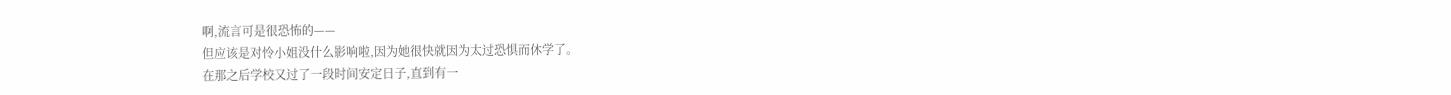啊,流言可是很恐怖的——
但应该是对怜小姐没什么影响啦,因为她很快就因为太过恐惧而休学了。
在那之后学校又过了一段时间安定日子,直到有一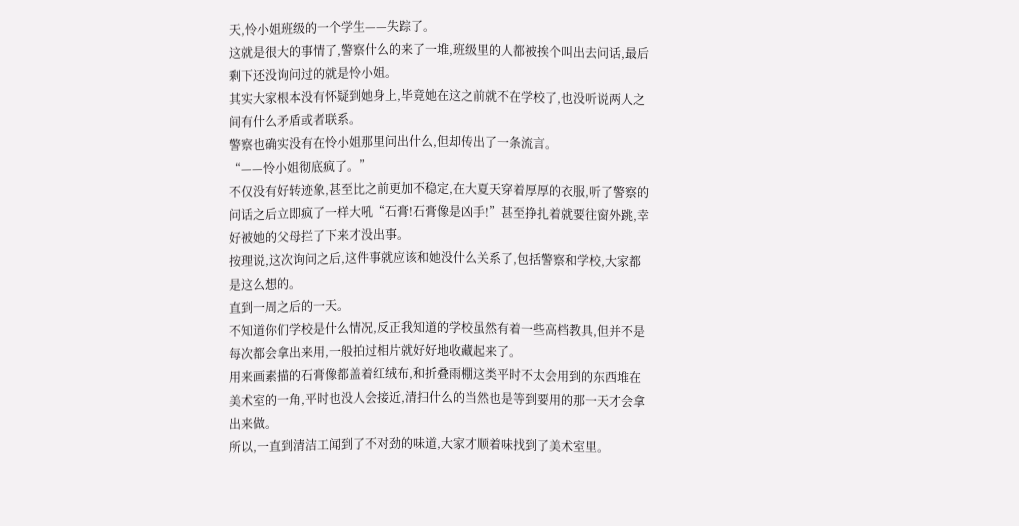天,怜小姐班级的一个学生——失踪了。
这就是很大的事情了,警察什么的来了一堆,班级里的人都被挨个叫出去问话,最后剩下还没询问过的就是怜小姐。
其实大家根本没有怀疑到她身上,毕竟她在这之前就不在学校了,也没听说两人之间有什么矛盾或者联系。
警察也确实没有在怜小姐那里问出什么,但却传出了一条流言。
“——怜小姐彻底疯了。”
不仅没有好转迹象,甚至比之前更加不稳定,在大夏天穿着厚厚的衣服,听了警察的问话之后立即疯了一样大吼“石膏!石膏像是凶手!”甚至挣扎着就要往窗外跳,幸好被她的父母拦了下来才没出事。
按理说,这次询问之后,这件事就应该和她没什么关系了,包括警察和学校,大家都是这么想的。
直到一周之后的一天。
不知道你们学校是什么情况,反正我知道的学校虽然有着一些高档教具,但并不是每次都会拿出来用,一般拍过相片就好好地收藏起来了。
用来画素描的石膏像都盖着红绒布,和折叠雨棚这类平时不太会用到的东西堆在美术室的一角,平时也没人会接近,清扫什么的当然也是等到要用的那一天才会拿出来做。
所以,一直到清洁工闻到了不对劲的味道,大家才顺着味找到了美术室里。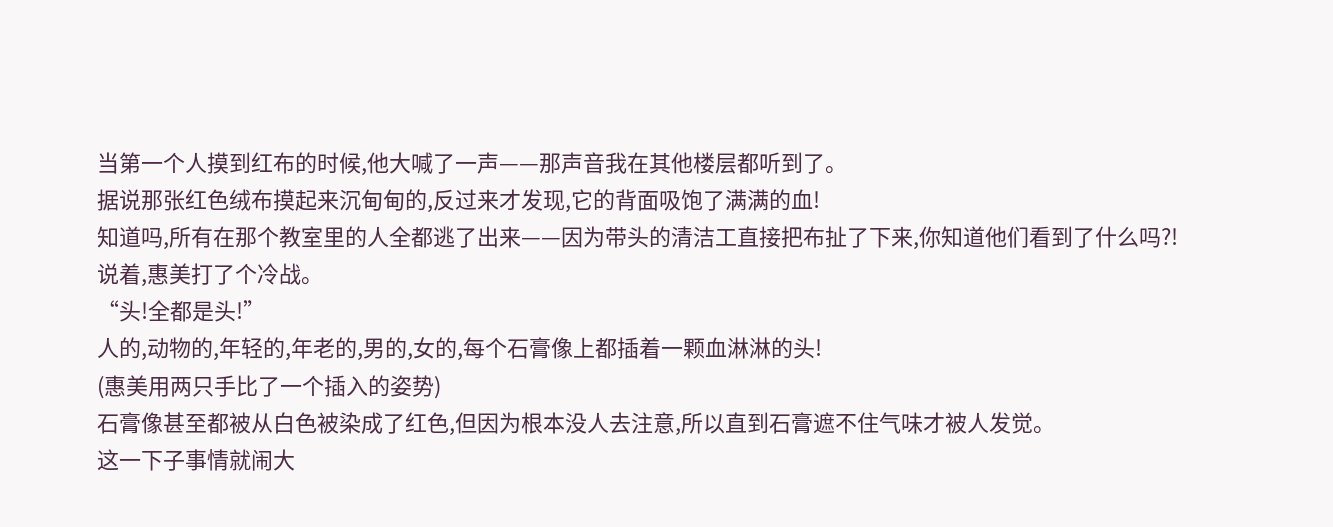当第一个人摸到红布的时候,他大喊了一声——那声音我在其他楼层都听到了。
据说那张红色绒布摸起来沉甸甸的,反过来才发现,它的背面吸饱了满满的血!
知道吗,所有在那个教室里的人全都逃了出来——因为带头的清洁工直接把布扯了下来,你知道他们看到了什么吗?!
说着,惠美打了个冷战。
“头!全都是头!”
人的,动物的,年轻的,年老的,男的,女的,每个石膏像上都插着一颗血淋淋的头!
(惠美用两只手比了一个插入的姿势)
石膏像甚至都被从白色被染成了红色,但因为根本没人去注意,所以直到石膏遮不住气味才被人发觉。
这一下子事情就闹大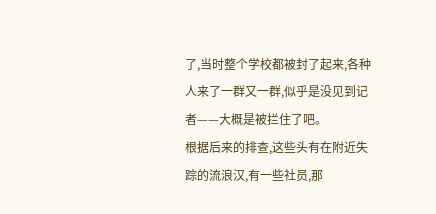了,当时整个学校都被封了起来,各种人来了一群又一群,似乎是没见到记者——大概是被拦住了吧。
根据后来的排查,这些头有在附近失踪的流浪汉,有一些社员,那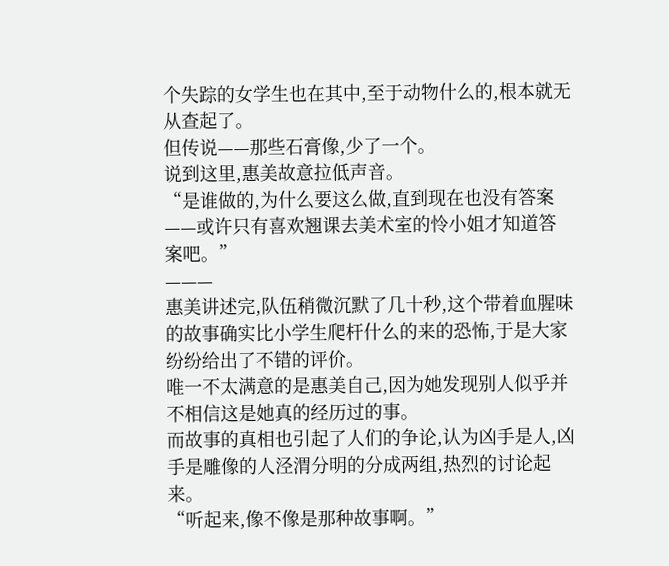个失踪的女学生也在其中,至于动物什么的,根本就无从查起了。
但传说——那些石膏像,少了一个。
说到这里,惠美故意拉低声音。
“是谁做的,为什么要这么做,直到现在也没有答案——或许只有喜欢翘课去美术室的怜小姐才知道答案吧。”
———
惠美讲述完,队伍稍微沉默了几十秒,这个带着血腥味的故事确实比小学生爬杆什么的来的恐怖,于是大家纷纷给出了不错的评价。
唯一不太满意的是惠美自己,因为她发现别人似乎并不相信这是她真的经历过的事。
而故事的真相也引起了人们的争论,认为凶手是人,凶手是雕像的人泾渭分明的分成两组,热烈的讨论起来。
“听起来,像不像是那种故事啊。”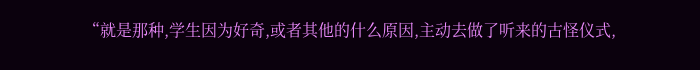“就是那种,学生因为好奇,或者其他的什么原因,主动去做了听来的古怪仪式,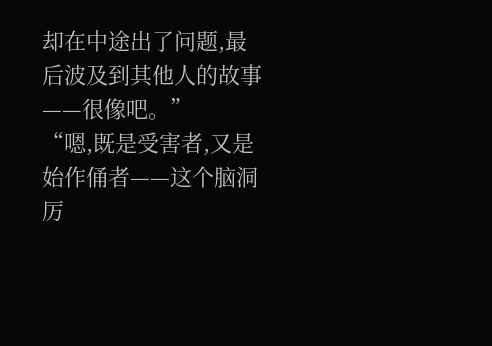却在中途出了问题,最后波及到其他人的故事——很像吧。”
“嗯,既是受害者,又是始作俑者——这个脑洞厉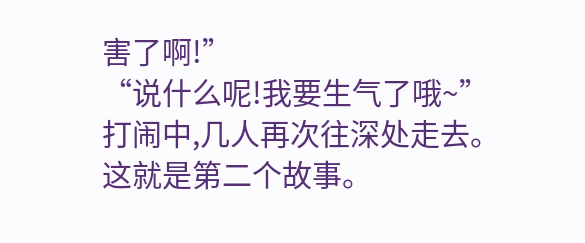害了啊!”
“说什么呢!我要生气了哦~”
打闹中,几人再次往深处走去。
这就是第二个故事。